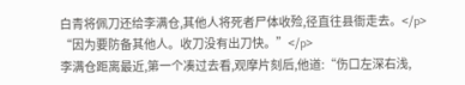白青将佩刀还给李满仓,其他人将死者尸体收殓,径直往县衙走去。</p>
“因为要防备其他人。收刀没有出刀快。”</p>
李满仓距离最近,第一个凑过去看,观摩片刻后,他道:“伤口左深右浅,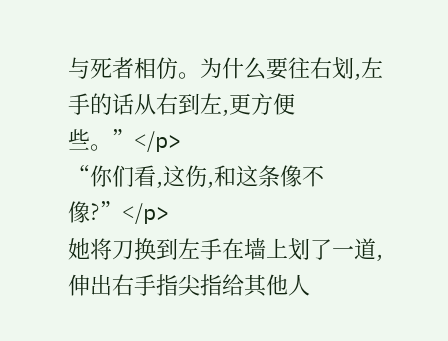与死者相仿。为什么要往右划,左手的话从右到左,更方便些。”</p>
“你们看,这伤,和这条像不像?”</p>
她将刀换到左手在墙上划了一道,伸出右手指尖指给其他人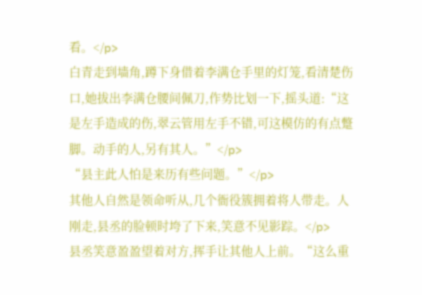看。</p>
白青走到墙角,蹲下身借着李满仓手里的灯笼,看清楚伤口,她拔出李满仓腰间佩刀,作势比划一下,摇头道:“这是左手造成的伤,翠云管用左手不错,可这模仿的有点蹩脚。动手的人,另有其人。”</p>
“县主此人怕是来历有些问题。”</p>
其他人自然是领命听从,几个衙役簇拥着将人带走。人刚走,县丞的脸顿时垮了下来,笑意不见影踪。</p>
县丞笑意盈盈望着对方,挥手让其他人上前。“这么重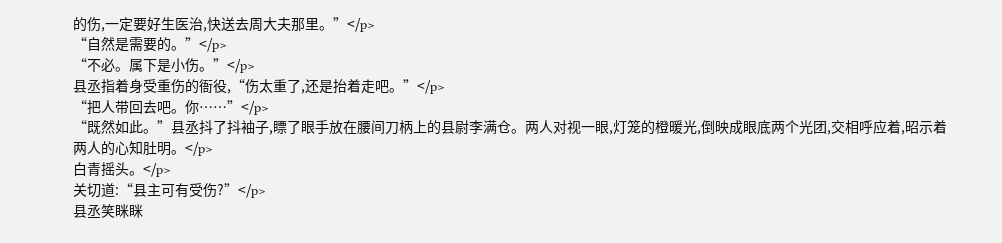的伤,一定要好生医治,快送去周大夫那里。”</p>
“自然是需要的。”</p>
“不必。属下是小伤。”</p>
县丞指着身受重伤的衙役,“伤太重了,还是抬着走吧。”</p>
“把人带回去吧。你……”</p>
“既然如此。”县丞抖了抖袖子,瞟了眼手放在腰间刀柄上的县尉李满仓。两人对视一眼,灯笼的橙暖光,倒映成眼底两个光团,交相呼应着,昭示着两人的心知肚明。</p>
白青摇头。</p>
关切道:“县主可有受伤?”</p>
县丞笑眯眯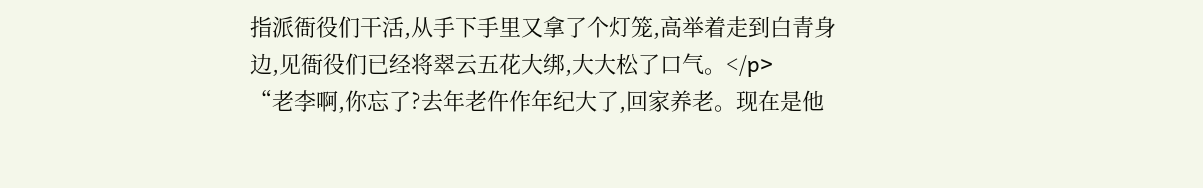指派衙役们干活,从手下手里又拿了个灯笼,高举着走到白青身边,见衙役们已经将翠云五花大绑,大大松了口气。</p>
“老李啊,你忘了?去年老仵作年纪大了,回家养老。现在是他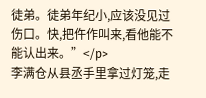徒弟。徒弟年纪小,应该没见过伤口。快,把仵作叫来,看他能不能认出来。”</p>
李满仓从县丞手里拿过灯笼,走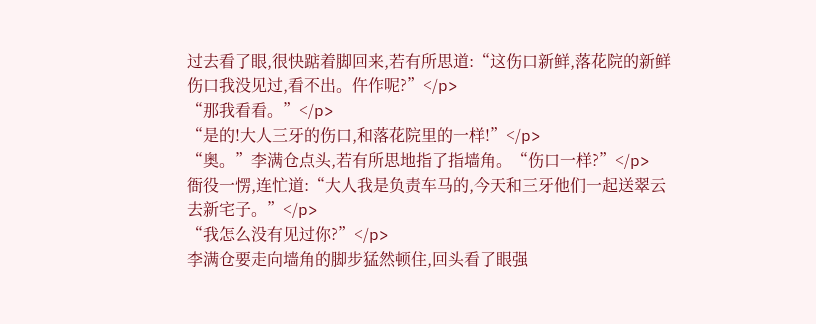过去看了眼,很快踮着脚回来,若有所思道:“这伤口新鲜,落花院的新鲜伤口我没见过,看不出。仵作呢?”</p>
“那我看看。”</p>
“是的!大人三牙的伤口,和落花院里的一样!”</p>
“奥。”李满仓点头,若有所思地指了指墙角。“伤口一样?”</p>
衙役一愣,连忙道:“大人我是负责车马的,今天和三牙他们一起送翠云去新宅子。”</p>
“我怎么没有见过你?”</p>
李满仓要走向墙角的脚步猛然顿住,回头看了眼强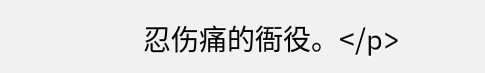忍伤痛的衙役。</p>